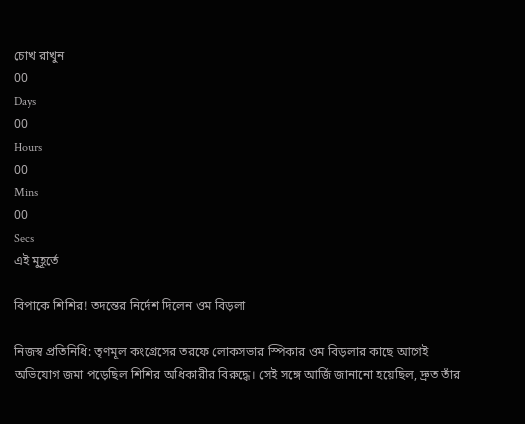চোখ রাখুন
00
Days
00
Hours
00
Mins
00
Secs
এই মুহূর্তে

বিপাকে শিশির! তদন্তের নির্দেশ দিলেন ওম বিড়লা

নিজস্ব প্রতিনিধি: তৃণমূল কংগ্রেসের তরফে লোকসভার স্পিকার ওম বিড়লার কাছে আগেই অভিযোগ জমা পড়েছিল শিশির অধিকারীর বিরুদ্ধে। সেই সঙ্গে আর্জি জানানো হয়েছিল, দ্রুত তাঁর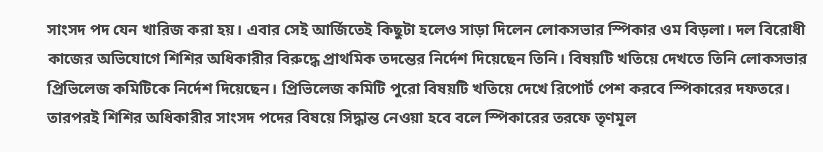সাংসদ পদ যেন খারিজ করা হয়। এবার সেই আর্জিতেই কিছুটা হলেও সাড়া দিলেন লোকসভার স্পিকার ওম বিড়লা। দল বিরোধী কাজের অভিযোগে শিশির অধিকারীর বিরুদ্ধে প্রাথমিক তদন্তের নির্দেশ দিয়েছেন তিনি। বিষয়টি খতিয়ে দেখতে তিনি লোকসভার প্রিভিলেজ কমিটিকে নির্দেশ দিয়েছেন। প্রিভিলেজ কমিটি পুরো বিষয়টি খতিয়ে দেখে রিপোর্ট পেশ করবে স্পিকারের দফতরে। তারপরই শিশির অধিকারীর সাংসদ পদের বিষয়ে সিদ্ধান্ত নেওয়া হবে বলে স্পিকারের তরফে তৃণমূল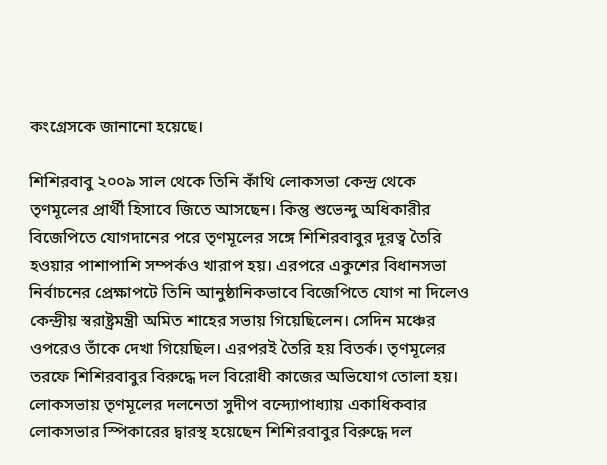কংগ্রেসকে জানানো হয়েছে।

শিশিরবাবু ২০০৯ সাল থেকে তিনি কাঁথি লোকসভা কেন্দ্র থেকে তৃণমূলের প্রার্থী হিসাবে জিতে আসছেন। কিন্তু শুভেন্দু অধিকারীর বিজেপিতে যোগদানের পরে তৃণমূলের সঙ্গে শিশিরবাবুর দূরত্ব তৈরি হওয়ার পাশাপাশি সম্পর্কও খারাপ হয়। এরপরে একুশের বিধানসভা নির্বাচনের প্রেক্ষাপটে তিনি আনুষ্ঠানিকভাবে বিজেপিতে যোগ না দিলেও কেন্দ্রীয় স্বরাষ্ট্রমন্ত্রী অমিত শাহের সভায় গিয়েছিলেন। সেদিন মঞ্চের ওপরেও তাঁকে দেখা গিয়েছিল। এরপরই তৈরি হয় বিতর্ক। তৃণমূলের তরফে শিশিরবাবুর বিরুদ্ধে দল বিরোধী কাজের অভিযোগ তোলা হয়। লোকসভায় তৃণমূলের দলনেতা সুদীপ বন্দ্যোপাধ্যায় একাধিকবার লোকসভার স্পিকারের দ্বারস্থ হয়েছেন শিশিরবাবুর বিরুদ্ধে দল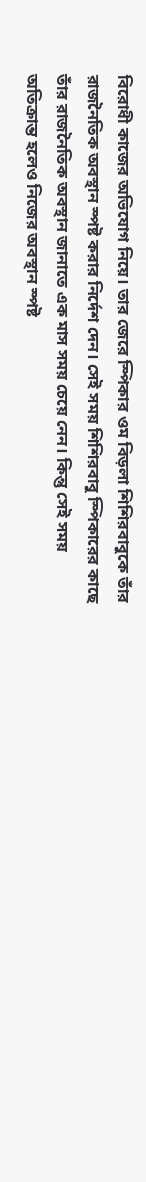বিরোধী কাজের অভিযোগ নিয়ে। তার জেরে স্পিকার ওম বিড়লা শিশিরবাবুকে তাঁর রাজনৈতিক অবস্থান স্পষ্ট করার নির্দেশ দেন। সেই সময় শিশিরবাবু স্পিকারের কাছে তাঁর রাজনৈতিক অবস্থান জানাতে এক মাস সময় চেয়ে নেন। কিন্তু সেই সময় অতিক্রান্ত হলেও নিজের অবস্থান স্পষ্ট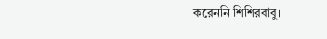করেননি শিশিরবাবু।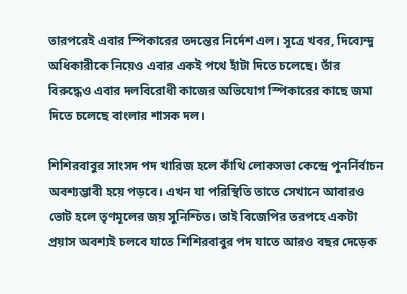তারপরেই এবার স্পিকারের তদন্তের নির্দেশ এল। সূত্রে খবর, দিব্যেন্দু অধিকারীকে নিয়েও এবার একই পথে হাঁটা দিতে চলেছে। তাঁর বিরুদ্ধেও এবার দলবিরোধী কাজের অভিযোগ স্পিকারের কাছে জমা দিতে চলেছে বাংলার শাসক দল।

শিশিরবাবুর সাংসদ পদ খারিজ হলে কাঁথি লোকসভা কেন্দ্রে পুনর্নির্বাচন অবশ্যম্ভাবী হয়ে পড়বে। এখন যা পরিস্থিতি তাতে সেখানে আবারও ভোট হলে তৃণমূলের জয় সুনিশ্চিত। তাই বিজেপির তরপহে একটা প্রয়াস অবশ্যই চলবে যাতে শিশিরবাবুর পদ যাতে আরও বছর দেড়েক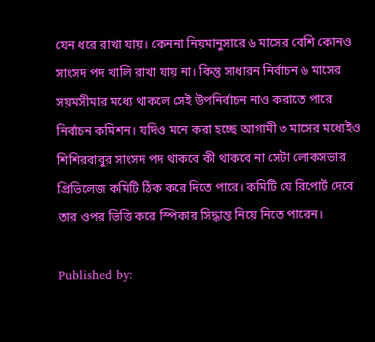যেন ধরে রাখা যায়। কেননা নিয়মানুসারে ৬ মাসের বেশি কোনও সাংসদ পদ খালি রাখা যায় না। কিন্তু সাধারন নির্বাচন ৬ মাসের সয়মসীমার মধ্যে থাকলে সেই উপনির্বাচন নাও করাতে পারে নির্বাচন কমিশন। যদিও মনে করা হচ্ছে আগামী ৩ মাসের মধ্যেইও শিশিরবাবুর সাংসদ পদ থাকবে কী থাকবে না সেটা লোকসভার প্রিভিলেজ কমিটি ঠিক করে দিতে পারে। কমিটি যে রিপোর্ট দেবে তার ওপর ভিত্তি করে স্পিকার সিদ্ধান্ত নিয়ে নিতে পারেন।

Published by: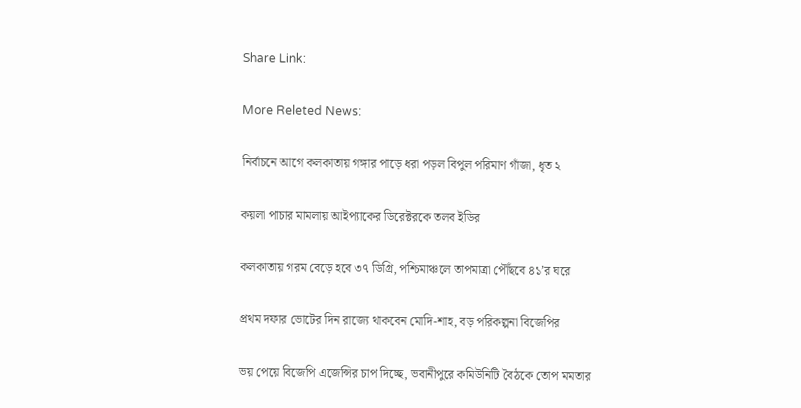Share Link:

More Releted News:

নির্বাচনে আগে কলকাতায় গঙ্গার পাড়ে ধরা পড়ল বিপুল পরিমাণ গাঁজা, ধৃত ২

কয়লা পাচার মামলায় আইপ্যাকের ডিরেক্টরকে তলব ইডির

কলকাতায় গরম বেড়ে হবে ৩৭ ডিগ্রি, পশ্চিমাঞ্চলে তাপমাত্রা পৌঁছবে ৪১’র ঘরে

প্রথম দফার ভোটের দিন রাজ্যে থাকবেন মোদি-শাহ, বড় পরিকল্পনা বিজেপির

ভয় পেয়ে বিজেপি এজেন্সির চাপ দিচ্ছে, ভবানীপুরে কমিউনিটি বৈঠকে তোপ মমতার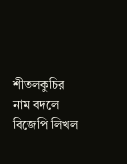শীতলকুচির নাম বদলে বিজেপি লিখল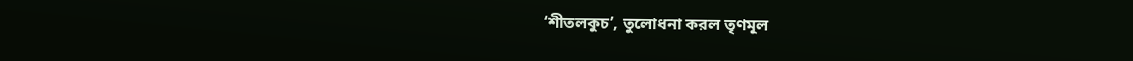‘শীতলকুচ’, তুলোধনা করল তৃণমূল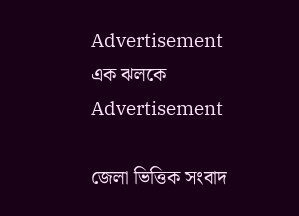Advertisement
এক ঝলকে
Advertisement

জেলা ভিত্তিক সংবাদ